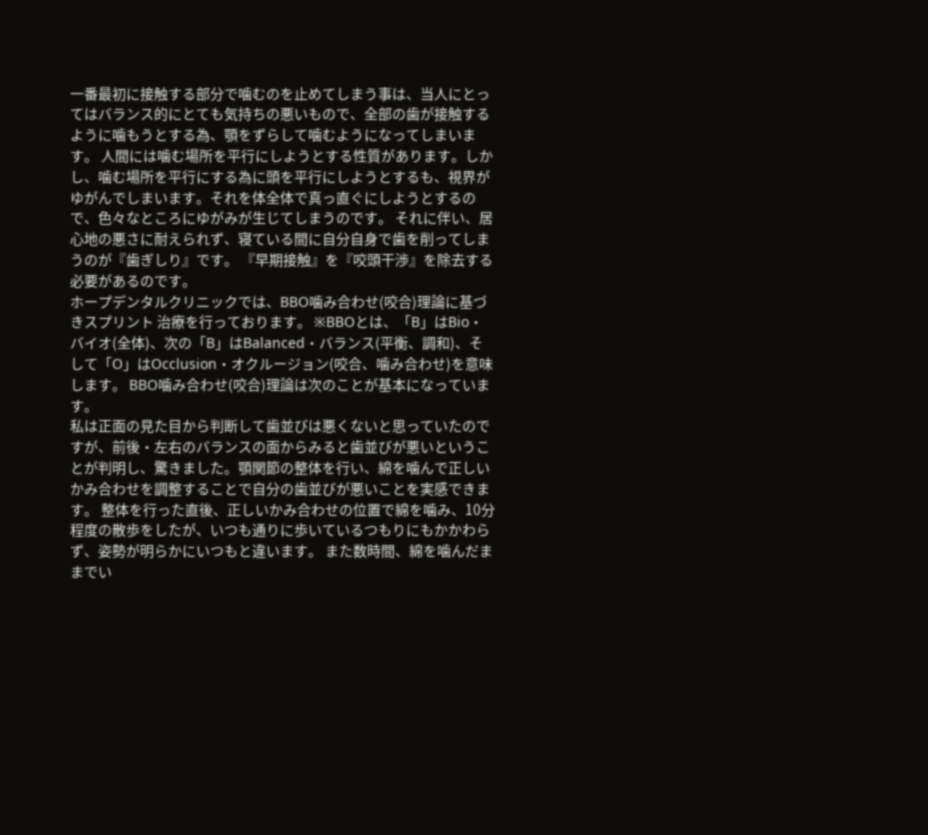一番最初に接触する部分で噛むのを止めてしまう事は、当人にとってはバランス的にとても気持ちの悪いもので、全部の歯が接触するように噛もうとする為、顎をずらして噛むようになってしまいます。 人間には噛む場所を平行にしようとする性質があります。しかし、噛む場所を平行にする為に頭を平行にしようとするも、視界がゆがんでしまいます。それを体全体で真っ直ぐにしようとするので、色々なところにゆがみが生じてしまうのです。 それに伴い、居心地の悪さに耐えられず、寝ている間に自分自身で歯を削ってしまうのが『歯ぎしり』です。 『早期接触』を『咬頭干渉』を除去する必要があるのです。
ホープデンタルクリニックでは、BBO噛み合わせ(咬合)理論に基づきスプリント 治療を行っております。 ※BBOとは、「B」はBio・バイオ(全体)、次の「B」はBalanced・バランス(平衡、調和)、そして「O」はOcclusion・オクルージョン(咬合、噛み合わせ)を意味します。 BBO噛み合わせ(咬合)理論は次のことが基本になっています。
私は正面の見た目から判断して歯並びは悪くないと思っていたのですが、前後・左右のバランスの面からみると歯並びが悪いということが判明し、驚きました。顎関節の整体を行い、綿を噛んで正しいかみ合わせを調整することで自分の歯並びが悪いことを実感できます。 整体を行った直後、正しいかみ合わせの位置で綿を噛み、10分程度の散歩をしたが、いつも通りに歩いているつもりにもかかわらず、姿勢が明らかにいつもと違います。 また数時間、綿を噛んだままでい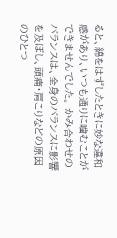ると、綿をはずしたときに妙な違和感があり、いつも通りに噛むことができませんでした。 かみ合わせのバランスは、全身のバランスに影響を及ぼし、頭痛・肩こりなどの原因のひとつ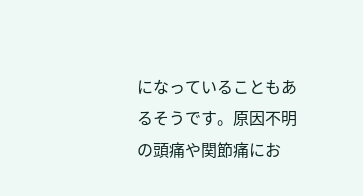になっていることもあるそうです。原因不明の頭痛や関節痛にお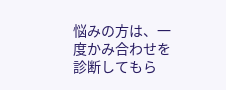悩みの方は、一度かみ合わせを診断してもら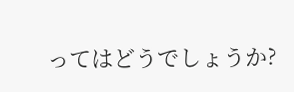ってはどうでしょうか?